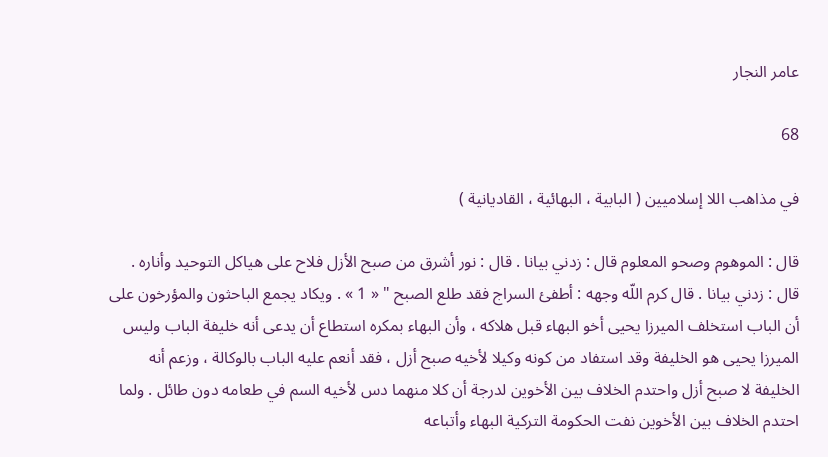عامر النجار

68

في مذاهب اللا إسلاميين ( البابية ، البهائية ، القاديانية )

قال : الموهوم وصحو المعلوم قال : زدني بيانا . قال : نور أشرق من صبح الأزل فلاح على هياكل التوحيد وأناره . قال : زدني بيانا . قال كرم اللّه وجهه : أطفئ السراج فقد طلع الصبح " « 1 » . ويكاد يجمع الباحثون والمؤرخون على أن الباب استخلف الميرزا يحيى أخو البهاء قبل هلاكه ، وأن البهاء بمكره استطاع أن يدعى أنه خليفة الباب وليس الميرزا يحيى هو الخليفة وقد استفاد من كونه وكيلا لأخيه صبح أزل ، فقد أنعم عليه الباب بالوكالة ، وزعم أنه الخليفة لا صبح أزل واحتدم الخلاف بين الأخوين لدرجة أن كلا منهما دس لأخيه السم في طعامه دون طائل . ولما احتدم الخلاف بين الأخوين نفت الحكومة التركية البهاء وأتباعه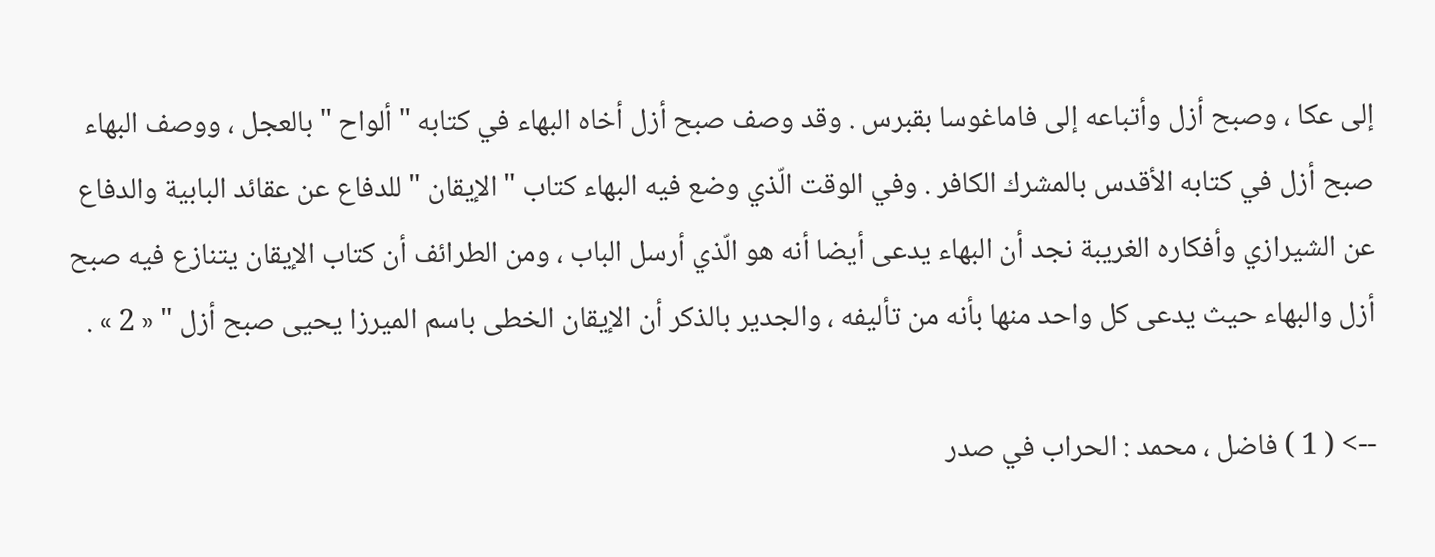إلى عكا ، وصبح أزل وأتباعه إلى فاماغوسا بقبرس . وقد وصف صبح أزل أخاه البهاء في كتابه " ألواح " بالعجل ، ووصف البهاء صبح أزل في كتابه الأقدس بالمشرك الكافر . وفي الوقت الّذي وضع فيه البهاء كتاب " الإيقان " للدفاع عن عقائد البابية والدفاع عن الشيرازي وأفكاره الغريبة نجد أن البهاء يدعى أيضا أنه هو الّذي أرسل الباب ، ومن الطرائف أن كتاب الإيقان يتنازع فيه صبح أزل والبهاء حيث يدعى كل واحد منها بأنه من تأليفه ، والجدير بالذكر أن الإيقان الخطى باسم الميرزا يحيى صبح أزل " « 2 » .

--> ( 1 ) فاضل ، محمد : الحراب في صدر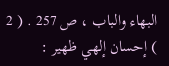البهاء والباب ، ص 257 . ( 2 ) إحسان إلهي ظهير :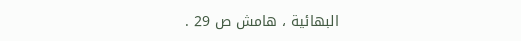البهائية ، هامش ص 29 .